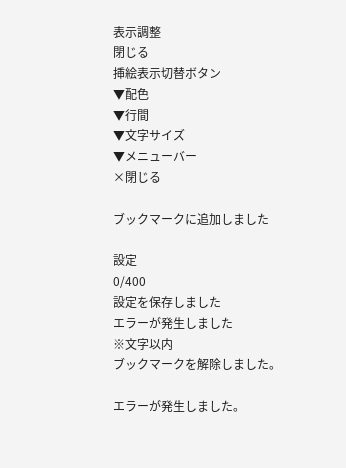表示調整
閉じる
挿絵表示切替ボタン
▼配色
▼行間
▼文字サイズ
▼メニューバー
×閉じる

ブックマークに追加しました

設定
0/400
設定を保存しました
エラーが発生しました
※文字以内
ブックマークを解除しました。

エラーが発生しました。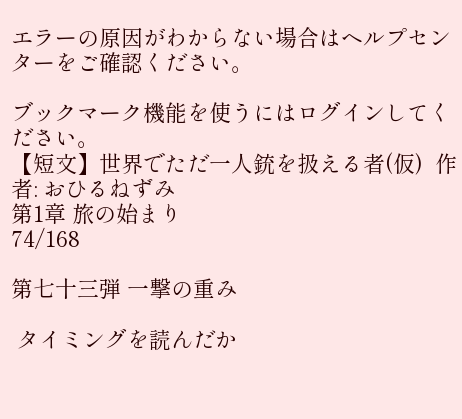エラーの原因がわからない場合はヘルプセンターをご確認ください。

ブックマーク機能を使うにはログインしてください。
【短文】世界でただ一人銃を扱える者(仮)  作者: おひるねずみ
第1章 旅の始まり
74/168

第七十三弾 一撃の重み

 タイミングを読んだか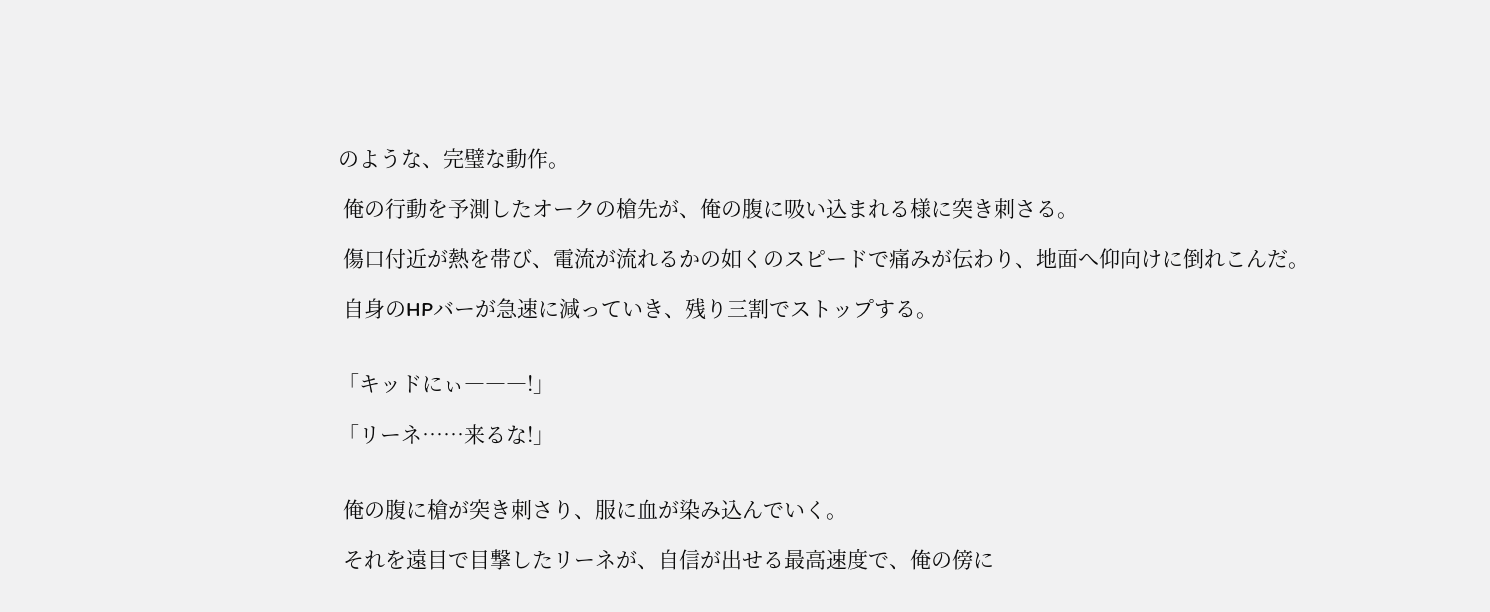のような、完璧な動作。

 俺の行動を予測したオークの槍先が、俺の腹に吸い込まれる様に突き刺さる。

 傷口付近が熱を帯び、電流が流れるかの如くのスピードで痛みが伝わり、地面へ仰向けに倒れこんだ。

 自身のHPバーが急速に減っていき、残り三割でストップする。


「キッドにぃ―――!」

「リーネ……来るな!」


 俺の腹に槍が突き刺さり、服に血が染み込んでいく。

 それを遠目で目撃したリーネが、自信が出せる最高速度で、俺の傍に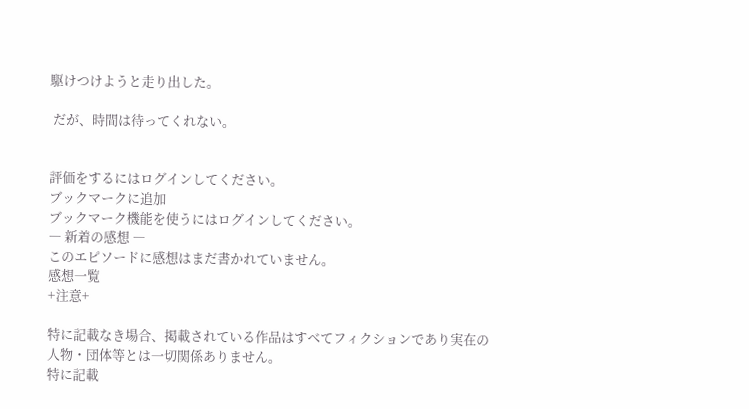駆けつけようと走り出した。

 だが、時間は待ってくれない。


評価をするにはログインしてください。
ブックマークに追加
ブックマーク機能を使うにはログインしてください。
― 新着の感想 ―
このエピソードに感想はまだ書かれていません。
感想一覧
+注意+

特に記載なき場合、掲載されている作品はすべてフィクションであり実在の人物・団体等とは一切関係ありません。
特に記載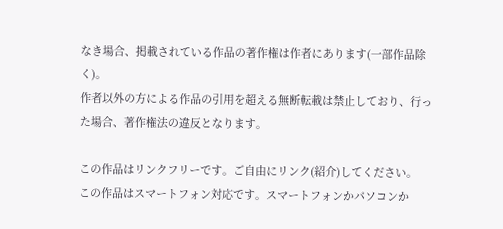なき場合、掲載されている作品の著作権は作者にあります(一部作品除く)。
作者以外の方による作品の引用を超える無断転載は禁止しており、行った場合、著作権法の違反となります。

この作品はリンクフリーです。ご自由にリンク(紹介)してください。
この作品はスマートフォン対応です。スマートフォンかパソコンか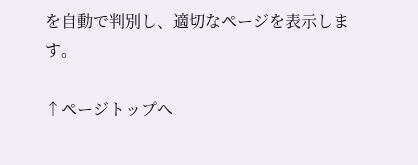を自動で判別し、適切なページを表示します。

↑ページトップへ